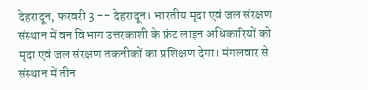देहरादून, फरवरी 3 -- देहरादून। भारतीय मृदा एवं जल संरक्षण संस्थान में वन विभाग उत्तरकाशी के फ्रंट लाइन अधिकारियों को मृदा एवं जल संरक्षण तकनीकों का प्रशिक्षण देगा। मंगलवार से संस्थान में तीन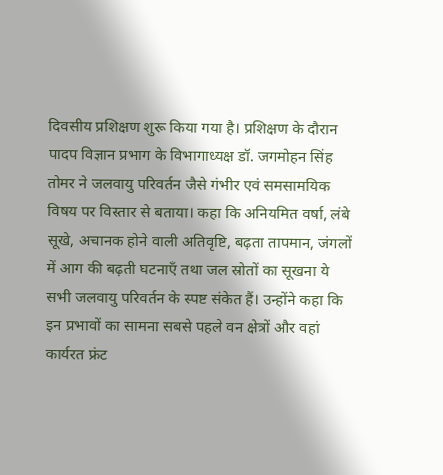दिवसीय प्रशिक्षण शुरू किया गया है। प्रशिक्षण के दौरान पादप विज्ञान प्रभाग के विभागाध्यक्ष डॉ. जगमोहन सिंह तोमर ने जलवायु परिवर्तन जैसे गंभीर एवं समसामयिक विषय पर विस्तार से बताया। कहा कि अनियमित वर्षा, लंबे सूखे, अचानक होने वाली अतिवृष्टि, बढ़ता तापमान, जंगलों में आग की बढ़ती घटनाएँ तथा जल स्रोतों का सूखना ये सभी जलवायु परिवर्तन के स्पष्ट संकेत हैं। उन्होंने कहा कि इन प्रभावों का सामना सबसे पहले वन क्षेत्रों और वहां कार्यरत फ्रंट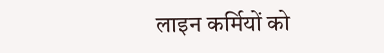लाइन कर्मियों को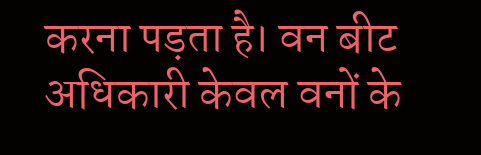करना पड़ता है। वन बीट अधिकारी केवल वनों के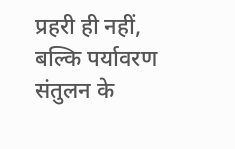प्रहरी ही नहीं, बल्कि पर्यावरण संतुलन के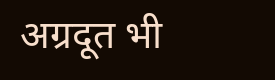अग्रदूत भी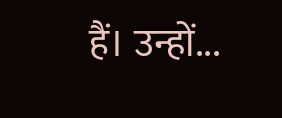हैं। उन्हों...